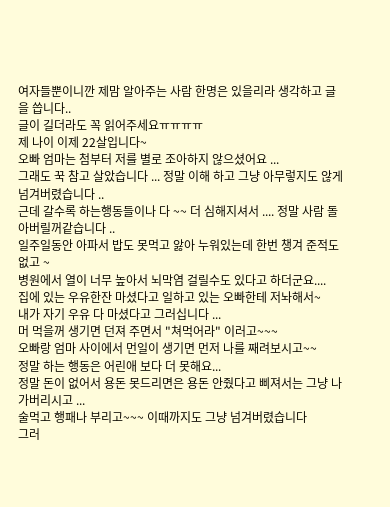여자들뿐이니깐 제맘 알아주는 사람 한명은 있을리라 생각하고 글을 씁니다..
글이 길더라도 꼭 읽어주세요ㅠㅠㅠㅠ
제 나이 이제 22살입니다~
오빠 엄마는 첨부터 저를 별로 조아하지 않으셨어요 ...
그래도 꾹 참고 살았습니다 ... 정말 이해 하고 그냥 아무렇지도 않게 넘겨버렸습니다 ..
근데 갈수록 하는행동들이나 다 ~~ 더 심해지셔서 .... 정말 사람 돌아버릴꺼같습니다 ..
일주일동안 아파서 밥도 못먹고 앓아 누워있는데 한번 챙겨 준적도 없고 ~
병원에서 열이 너무 높아서 뇌막염 걸릴수도 있다고 하더군요....
집에 있는 우유한잔 마셨다고 일하고 있는 오빠한테 저놔해서~
내가 자기 우유 다 마셨다고 그러십니다 ...
머 먹을꺼 생기면 던져 주면서 "쳐먹어라" 이러고~~~
오빠랑 엄마 사이에서 먼일이 생기면 먼저 나를 째려보시고~~
정말 하는 행동은 어린애 보다 더 못해요...
정말 돈이 없어서 용돈 못드리면은 용돈 안줬다고 삐져서는 그냥 나가버리시고 ...
술먹고 행패나 부리고~~~ 이때까지도 그냥 넘겨버렸습니다
그러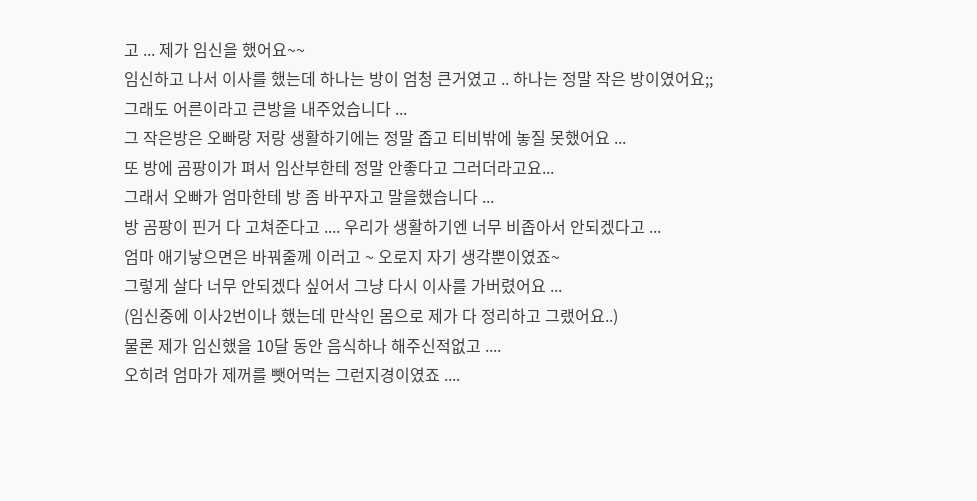고 ... 제가 임신을 했어요~~
임신하고 나서 이사를 했는데 하나는 방이 엄청 큰거였고 .. 하나는 정말 작은 방이였어요;;
그래도 어른이라고 큰방을 내주었습니다 ...
그 작은방은 오빠랑 저랑 생활하기에는 정말 좁고 티비밖에 놓질 못했어요 ...
또 방에 곰팡이가 펴서 임산부한테 정말 안좋다고 그러더라고요...
그래서 오빠가 엄마한테 방 좀 바꾸자고 말을했습니다 ...
방 곰팡이 핀거 다 고쳐준다고 .... 우리가 생활하기엔 너무 비좁아서 안되겠다고 ...
엄마 애기낳으면은 바꿔줄께 이러고 ~ 오로지 자기 생각뿐이였죠~
그렇게 살다 너무 안되겠다 싶어서 그냥 다시 이사를 가버렸어요 ...
(임신중에 이사2번이나 했는데 만삭인 몸으로 제가 다 정리하고 그랬어요..)
물론 제가 임신했을 10달 동안 음식하나 해주신적없고 ....
오히려 엄마가 제꺼를 뺏어먹는 그런지경이였죠 ....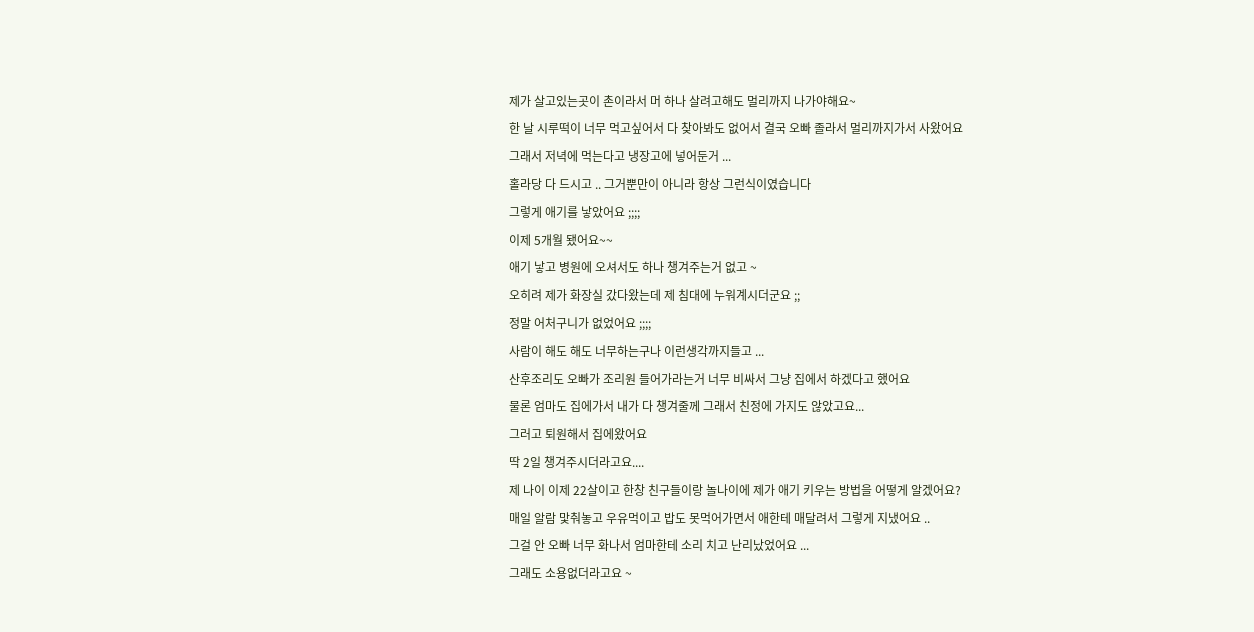제가 살고있는곳이 촌이라서 머 하나 살려고해도 멀리까지 나가야해요~
한 날 시루떡이 너무 먹고싶어서 다 찾아봐도 없어서 결국 오빠 졸라서 멀리까지가서 사왔어요
그래서 저녁에 먹는다고 냉장고에 넣어둔거 ...
홀라당 다 드시고 .. 그거뿐만이 아니라 항상 그런식이였습니다
그렇게 애기를 낳았어요 ;;;;
이제 5개월 됐어요~~
애기 낳고 병원에 오셔서도 하나 챙겨주는거 없고 ~
오히려 제가 화장실 갔다왔는데 제 침대에 누워계시더군요 ;;
정말 어처구니가 없었어요 ;;;;
사람이 해도 해도 너무하는구나 이런생각까지들고 ...
산후조리도 오빠가 조리원 들어가라는거 너무 비싸서 그냥 집에서 하겠다고 했어요
물론 엄마도 집에가서 내가 다 챙겨줄께 그래서 친정에 가지도 않았고요...
그러고 퇴원해서 집에왔어요
딱 2일 챙겨주시더라고요....
제 나이 이제 22살이고 한창 친구들이랑 놀나이에 제가 애기 키우는 방법을 어떻게 알겠어요?
매일 알람 맟춰놓고 우유먹이고 밥도 못먹어가면서 애한테 매달려서 그렇게 지냈어요 ..
그걸 안 오빠 너무 화나서 엄마한테 소리 치고 난리났었어요 ...
그래도 소용없더라고요 ~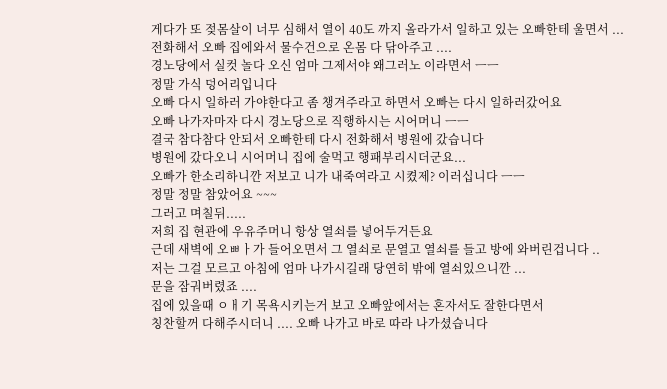게다가 또 젖몸살이 너무 심해서 열이 40도 까지 올라가서 일하고 있는 오빠한테 울면서 ...
전화해서 오빠 집에와서 물수건으로 온몸 다 닦아주고 ....
경노당에서 실컷 놀다 오신 엄마 그제서야 왜그러노 이라면서 ㅡㅡ
정말 가식 덩어리입니다
오빠 다시 일하러 가야한다고 좀 챙겨주라고 하면서 오빠는 다시 일하러갔어요
오빠 나가자마자 다시 경노당으로 직행하시는 시어머니 ㅡㅡ
결국 참다참다 안되서 오빠한테 다시 전화해서 병원에 갔습니다
병원에 갔다오니 시어머니 집에 술먹고 행패부리시더군요...
오빠가 한소리하니깐 저보고 니가 내죽여라고 시켰제? 이러십니다 ㅡㅡ
정말 정말 참았어요 ~~~
그러고 며칠뒤.....
저희 집 현관에 우유주머니 항상 열쇠를 넣어두거든요
근데 새벽에 오ㅃㅏ가 들어오면서 그 열쇠로 문열고 열쇠를 들고 방에 와버린겁니다 ..
저는 그걸 모르고 아침에 엄마 나가시길래 당연히 밖에 열쇠있으니깐 ...
문을 잠궈버렸죠 ....
집에 있을때 ㅇㅐ기 목욕시키는거 보고 오빠앞에서는 혼자서도 잘한다면서
칭찬할꺼 다해주시더니 .... 오빠 나가고 바로 따라 나가셨습니다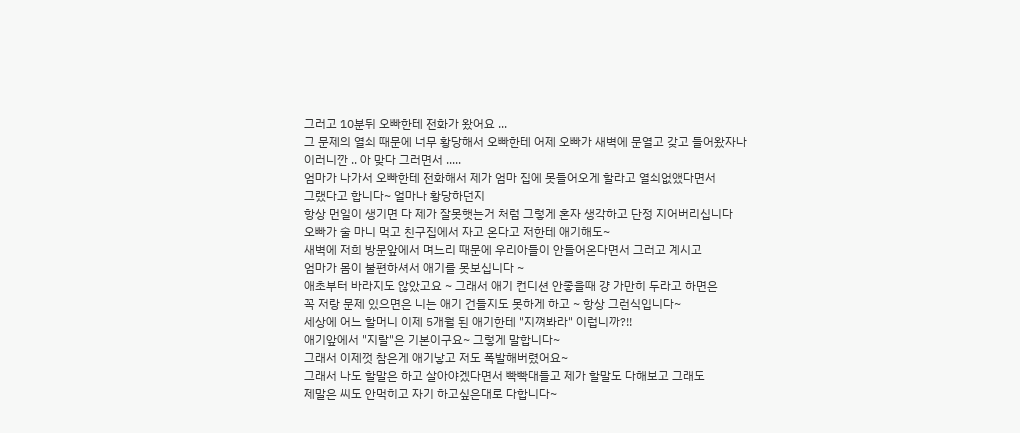그러고 10분뒤 오빠한테 전화가 왔어요 ...
그 문제의 열쇠 때문에 너무 황당해서 오빠한테 어제 오빠가 새벽에 문열고 갖고 들어왔자나
이러니깐 .. 아 맞다 그러면서 .....
엄마가 나가서 오빠한테 전화해서 제가 엄마 집에 못들어오게 할라고 열쇠없앴다면서
그랬다고 합니다~ 얼마나 황당하던지
항상 먼일이 생기면 다 제가 잘못햇는거 처럼 그렇게 혼자 생각하고 단정 지어버리십니다
오빠가 술 마니 먹고 친구집에서 자고 온다고 저한테 애기해도~
새벽에 저희 방문앞에서 며느리 때문에 우리아들이 안들어온다면서 그러고 계시고
엄마가 몸이 불편하셔서 애기를 못보십니다 ~
애초부터 바라지도 않았고요 ~ 그래서 애기 컨디션 안좋을때 걍 가만히 두라고 하면은
꼭 저랑 문제 있으면은 니는 애기 건들지도 못하게 하고 ~ 항상 그런식입니다~
세상에 어느 할머니 이제 5개월 된 애기한테 "지껴봐라" 이럽니까?!!
애기앞에서 "지랄"은 기본이구요~ 그렇게 말합니다~
그래서 이제껏 참은게 애기낳고 저도 폭발해버렸어요~
그래서 나도 할말은 하고 살아야겠다면서 빡빡대들고 제가 할말도 다해보고 그래도
제말은 씨도 안먹히고 자기 하고싶은대로 다합니다~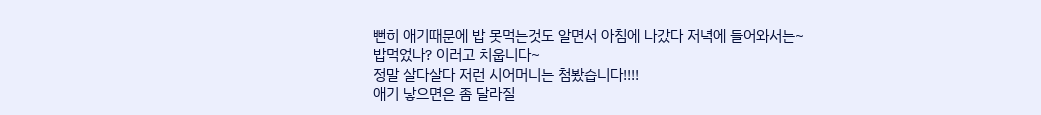뻔히 애기때문에 밥 못먹는것도 알면서 아침에 나갔다 저녁에 들어와서는~
밥먹었나? 이러고 치웁니다~
정말 살다살다 저런 시어머니는 첨봤습니다!!!!
애기 낳으면은 좀 달라질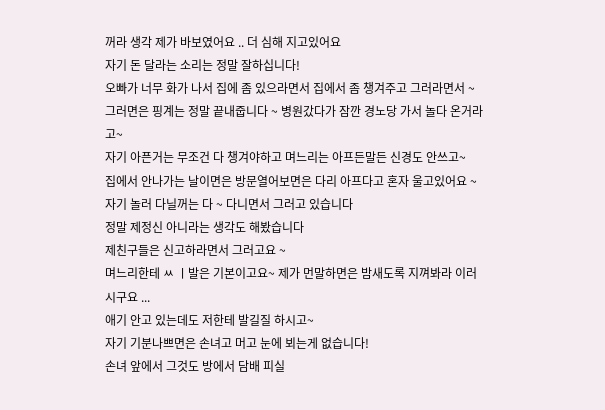꺼라 생각 제가 바보였어요 .. 더 심해 지고있어요
자기 돈 달라는 소리는 정말 잘하십니다!
오빠가 너무 화가 나서 집에 좀 있으라면서 집에서 좀 챙겨주고 그러라면서 ~
그러면은 핑계는 정말 끝내줍니다 ~ 병원갔다가 잠깐 경노당 가서 놀다 온거라고~
자기 아픈거는 무조건 다 챙겨야하고 며느리는 아프든말든 신경도 안쓰고~
집에서 안나가는 날이면은 방문열어보면은 다리 아프다고 혼자 울고있어요 ~
자기 놀러 다닐꺼는 다 ~ 다니면서 그러고 있습니다
정말 제정신 아니라는 생각도 해봤습니다
제친구들은 신고하라면서 그러고요 ~
며느리한테 ㅆ ㅣ발은 기본이고요~ 제가 먼말하면은 밤새도록 지껴봐라 이러시구요 ...
애기 안고 있는데도 저한테 발길질 하시고~
자기 기분나쁘면은 손녀고 머고 눈에 뵈는게 없습니다!
손녀 앞에서 그것도 방에서 담배 피실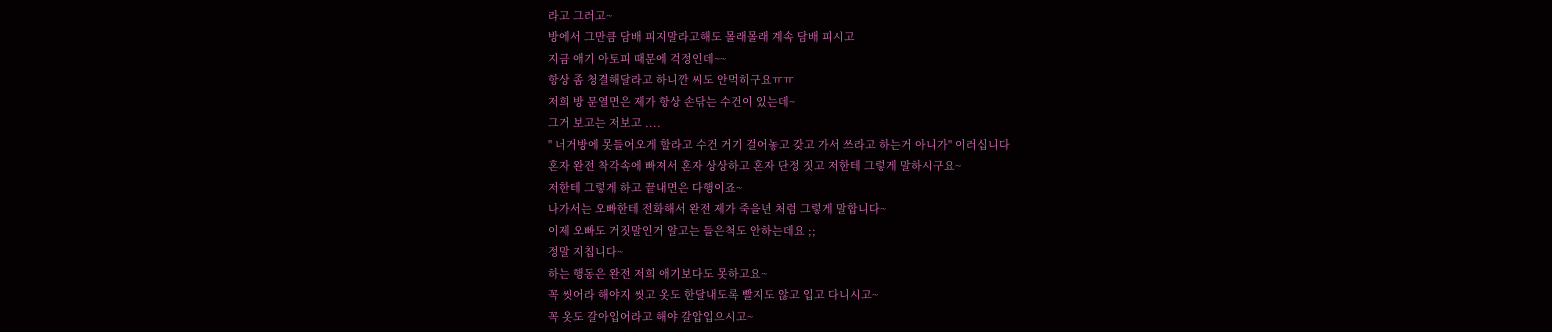라고 그러고~
방에서 그만큼 담배 피지말라고해도 몰래몰래 계속 담배 피시고
지금 애기 아토피 때문에 걱정인데~~
항상 좀 청결해달라고 하니깐 씨도 안먹히구요ㅠㅠ
저희 방 문열면은 제가 항상 손닦는 수건이 있는데~
그거 보고는 저보고 ....
" 너거방에 못들어오게 할라고 수건 거기 걸어놓고 갖고 가서 쓰라고 하는거 아니가" 이러십니다
혼자 완전 착각속에 빠져서 혼자 상상하고 혼자 단정 짓고 저한테 그렇게 말하시구요~
저한테 그렇게 하고 끝내면은 다행이죠~
나가서는 오빠한테 전화해서 완전 제가 죽을년 처럼 그렇게 말합니다~
이제 오빠도 거짓말인거 알고는 들은척도 안하는데요 ;;
정말 지칩니다~
하는 행동은 완전 저희 애기보다도 못하고요~
꼭 씻어라 해야지 씻고 옷도 한달내도록 빨지도 않고 입고 다니시고~
꼭 옷도 갈아입어라고 해야 갈압입으시고~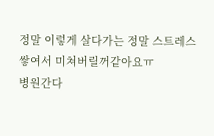정말 이렇게 살다가는 정말 스트레스 쌓여서 미쳐버릴꺼같아요ㅠ
병원간다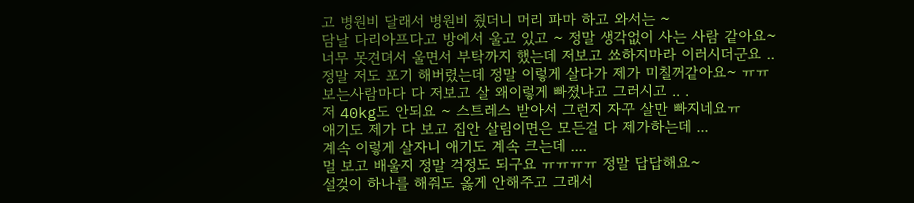고 병원비 달래서 병원비 줬더니 머리 파마 하고 와서는 ~
담날 다리아프다고 방에서 울고 있고 ~ 정말 생각없이 사는 사람 같아요~
너무 못견뎌서 울면서 부탁까지 했는데 저보고 쑈하지마라 이러시더군요 ..
정말 저도 포기 해버렸는데 정말 이렇게 살다가 제가 미칠꺼같아요~ ㅠㅠ
보는사람마다 다 저보고 살 왜이렇게 빠졌냐고 그러시고 .. .
저 40kg도 안되요 ~ 스트레스 받아서 그런지 자꾸 살만 빠지네요ㅠ
애기도 제가 다 보고 집안 살림이면은 모든걸 다 제가하는데 ...
계속 이렇게 살자니 애기도 계속 크는데 ....
멀 보고 배울지 정말 걱정도 되구요 ㅠㅠㅠㅠ 정말 답답해요~
설겆이 하나를 해줘도 옳게 안해주고 그래서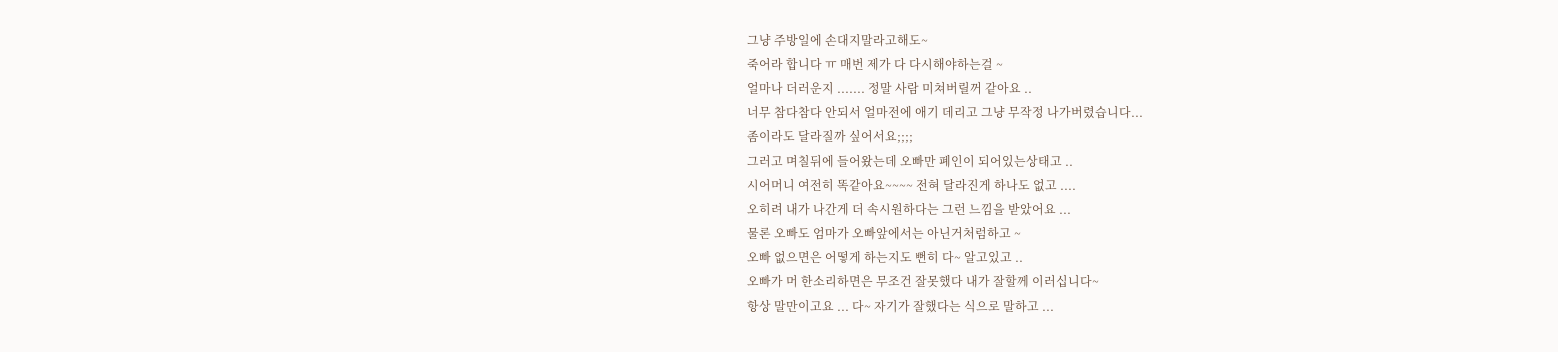그냥 주방일에 손대지말라고해도~
죽어라 합니다 ㅠ 매번 제가 다 다시해야하는걸 ~
얼마나 더러운지 ....... 정말 사람 미쳐버릴꺼 같아요 ..
너무 참다참다 안되서 얼마전에 애기 데리고 그냥 무작정 나가버렸습니다...
좀이라도 달라질까 싶어서요;;;;
그러고 며칠뒤에 들어왔는데 오빠만 폐인이 되어있는상태고 ..
시어머니 여전히 똑같아요~~~~ 전혀 달라진게 하나도 없고 ....
오히려 내가 나간게 더 속시원하다는 그런 느낌을 받았어요 ...
물론 오빠도 엄마가 오빠앞에서는 아닌거처럼하고 ~
오빠 없으면은 어떻게 하는지도 뻔히 다~ 알고있고 ..
오빠가 머 한소리하면은 무조건 잘못했다 내가 잘할께 이러십니다~
항상 말만이고요 ... 다~ 자기가 잘했다는 식으로 말하고 ...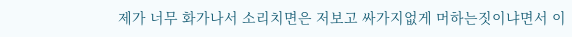제가 너무 화가나서 소리치면은 저보고 싸가지없게 머하는짓이냐면서 이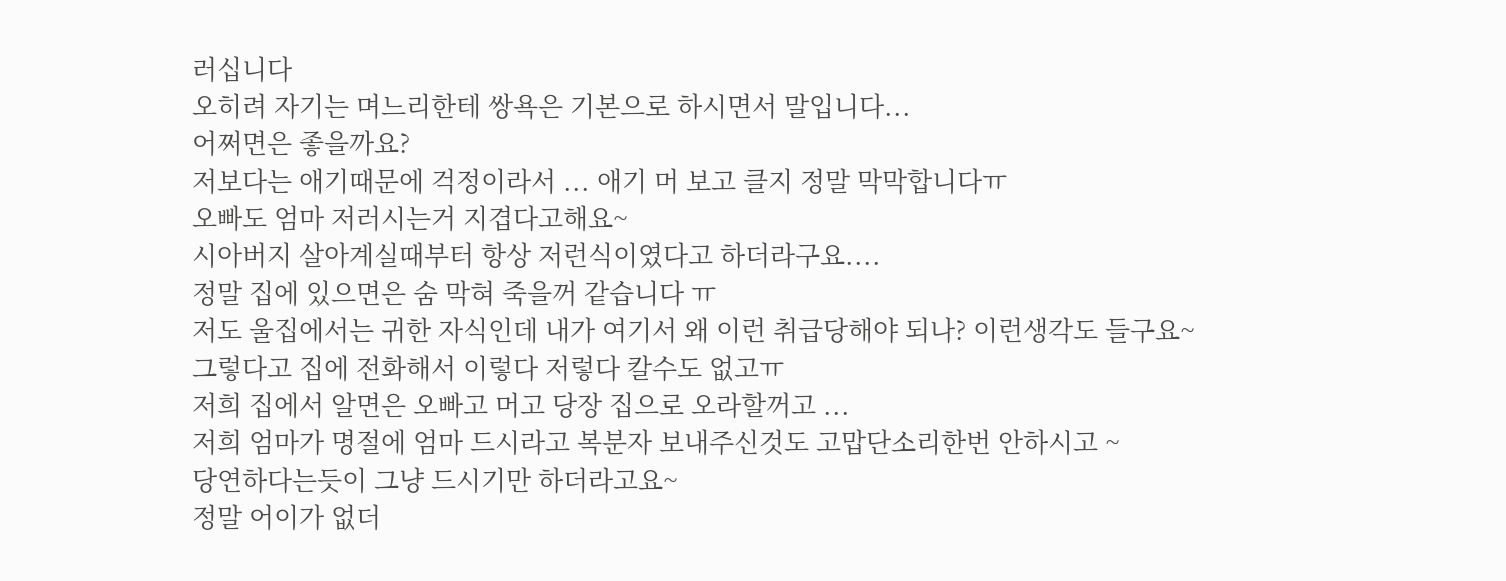러십니다
오히려 자기는 며느리한테 쌍욕은 기본으로 하시면서 말입니다...
어쩌면은 좋을까요?
저보다는 애기때문에 걱정이라서 ... 애기 머 보고 클지 정말 막막합니다ㅠ
오빠도 엄마 저러시는거 지겹다고해요~
시아버지 살아계실때부터 항상 저런식이였다고 하더라구요....
정말 집에 있으면은 숨 막혀 죽을꺼 같습니다 ㅠ
저도 울집에서는 귀한 자식인데 내가 여기서 왜 이런 취급당해야 되나? 이런생각도 들구요~
그렇다고 집에 전화해서 이렇다 저렇다 칼수도 없고ㅠ
저희 집에서 알면은 오빠고 머고 당장 집으로 오라할꺼고 ...
저희 엄마가 명절에 엄마 드시라고 복분자 보내주신것도 고맙단소리한번 안하시고 ~
당연하다는듯이 그냥 드시기만 하더라고요~
정말 어이가 없더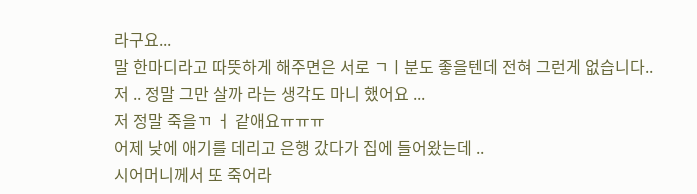라구요...
말 한마디라고 따뜻하게 해주면은 서로 ㄱㅣ분도 좋을텐데 전혀 그런게 없습니다..
저 .. 정말 그만 살까 라는 생각도 마니 했어요 ...
저 정말 죽을ㄲ ㅓ 같애요ㅠㅠㅠ
어제 낮에 애기를 데리고 은행 갔다가 집에 들어왔는데 ..
시어머니께서 또 죽어라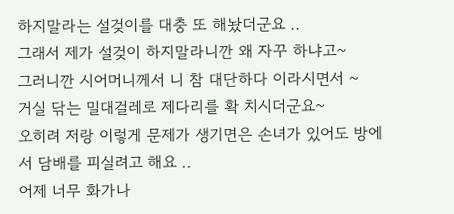하지말라는 설겆이를 대충 또 해놨더군요 ..
그래서 제가 설겆이 하지말라니깐 왜 자꾸 하냐고~
그러니깐 시어머니께서 니 참 대단하다 이라시면서 ~
거실 닦는 밀대걸레로 제다리를 확 치시더군요~
오히려 저랑 이렇게 문제가 생기면은 손녀가 있어도 방에서 담배를 피실려고 해요 ..
어제 너무 화가나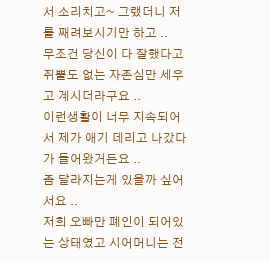서 소리치고~ 그랬더니 저를 째려보시기만 하고 ..
무조건 당신이 다 잘했다고 쥐뿔도 없는 자존심만 세우고 계시더라구요 ..
이런생활이 너무 지속되어서 제가 애기 데리고 나갔다가 들어왔거든요 ..
좀 달라지는게 있을까 싶어서요 ..
저희 오빠만 폐인이 되어있는 상태였고 시어머니는 전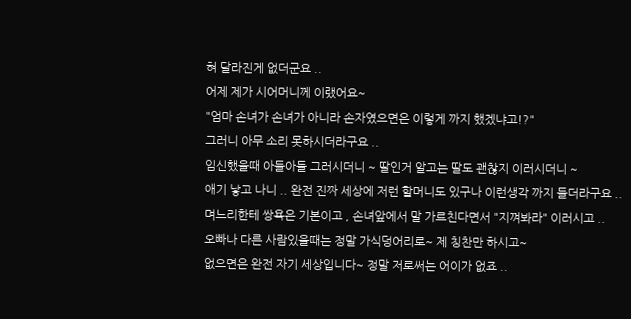혀 달라진게 없더군요 ..
어제 제가 시어머니께 이랬어요~
"엄마 손녀가 손녀가 아니라 손자였으면은 이렇게 까지 했겠냐고!?"
그러니 아무 소리 못하시더라구요 ..
임신했을때 아들아들 그러시더니 ~ 딸인거 알고는 딸도 괜찮지 이러시더니 ~
애기 낳고 나니 .. 완전 진짜 세상에 저런 할머니도 있구나 이런생각 까지 들더라구요 ..
며느리한테 쌍욕은 기본이고 , 손녀앞에서 말 가르친다면서 "지껴봐라" 이러시고 ..
오빠나 다른 사람있을때는 정말 가식덩어리로~ 제 칭찬만 하시고~
없으면은 완전 자기 세상입니다~ 정말 저로써는 어이가 없죠 ..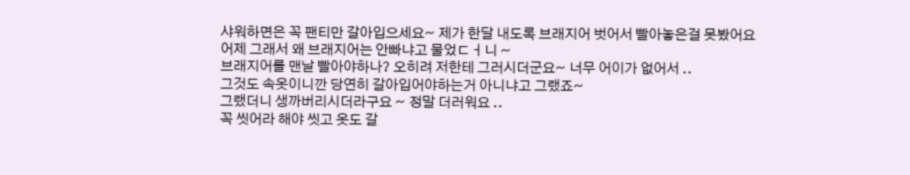샤워하면은 꼭 팬티만 갈아입으세요~ 제가 한달 내도록 브래지어 벗어서 빨아놓은걸 못봤어요
어제 그래서 왜 브래지어는 안빠냐고 물었ㄷㅓ니 ~
브래지어를 맨날 빨아야하나? 오히려 저한테 그러시더군요~ 너무 어이가 없어서 ..
그것도 속옷이니깐 당연히 갈아입어야하는거 아니냐고 그랬죠~
그랬더니 생까버리시더라구요 ~ 정말 더러워요 ..
꼭 씻어라 해야 씻고 옷도 갈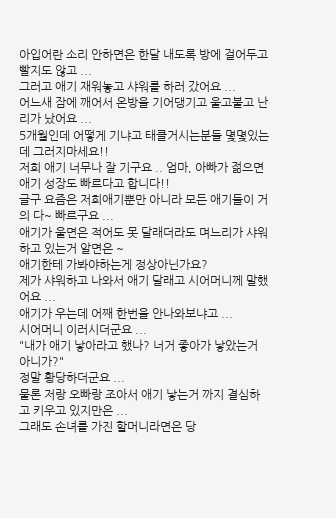아입어란 소리 안하면은 한달 내도록 방에 걸어두고 빨지도 않고 ...
그러고 애기 재워놓고 샤워를 하러 갔어요 ...
어느새 잠에 깨어서 온방을 기어댕기고 울고불고 난리가 났어요 ...
5개월인데 어떻게 기냐고 태클거시는분들 몇몇있는데 그러지마세요!!
저희 애기 너무나 잘 기구요 .. 엄마, 아빠가 젊으면 애기 성장도 빠르다고 합니다!!
글구 요즘은 저희애기뿐만 아니라 모든 애기들이 거의 다~ 빠르구요 ...
애기가 울면은 적어도 못 달래더라도 며느리가 샤워하고 있는거 알면은 ~
애기한테 가봐야하는게 정상아닌가요?
제가 샤워하고 나와서 애기 달래고 시어머니께 말했어요 ...
애기가 우는데 어째 한번을 안나와보냐고 ...
시어머니 이러시더군요 ...
"내가 애기 낳아라고 했나? 너거 좋아가 낳았는거 아니가?"
정말 황당하더군요 ...
물론 저랑 오빠랑 조아서 애기 낳는거 까지 결심하고 키우고 있지만은 ...
그래도 손녀를 가진 할머니라면은 당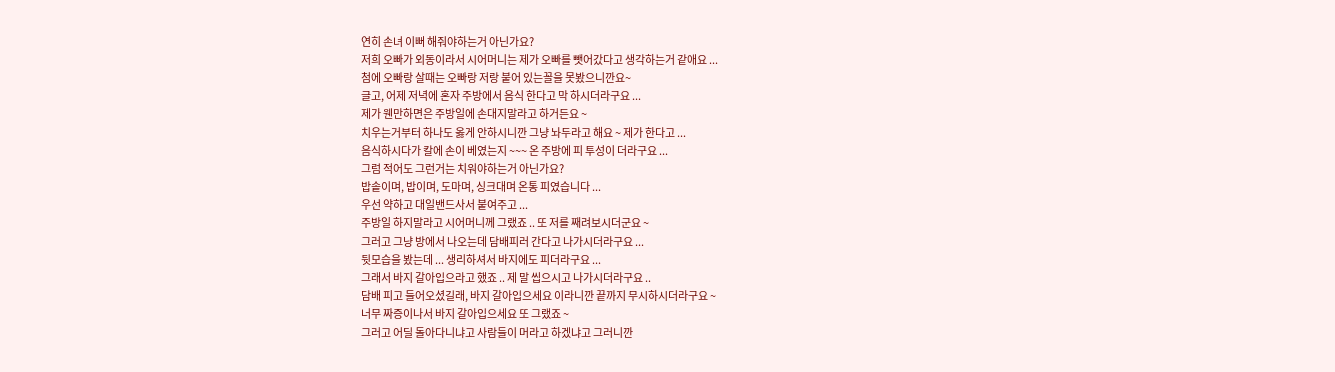연히 손녀 이뻐 해줘야하는거 아닌가요?
저희 오빠가 외동이라서 시어머니는 제가 오빠를 뺏어갔다고 생각하는거 같애요 ...
첨에 오빠랑 살때는 오빠랑 저랑 붙어 있는꼴을 못봤으니깐요~
글고, 어제 저녁에 혼자 주방에서 음식 한다고 막 하시더라구요 ...
제가 웬만하면은 주방일에 손대지말라고 하거든요 ~
치우는거부터 하나도 옳게 안하시니깐 그냥 놔두라고 해요 ~ 제가 한다고 ...
음식하시다가 칼에 손이 베였는지 ~~~ 온 주방에 피 투성이 더라구요 ...
그럼 적어도 그런거는 치워야하는거 아닌가요?
밥솥이며, 밥이며, 도마며, 싱크대며 온통 피였습니다 ...
우선 약하고 대일밴드사서 붙여주고 ...
주방일 하지말라고 시어머니께 그랬죠 .. 또 저를 째려보시더군요 ~
그러고 그냥 방에서 나오는데 담배피러 간다고 나가시더라구요 ...
뒷모습을 봤는데 ... 생리하셔서 바지에도 피더라구요 ...
그래서 바지 갈아입으라고 했죠 .. 제 말 씹으시고 나가시더라구요 ..
담배 피고 들어오셨길래, 바지 갈아입으세요 이라니깐 끝까지 무시하시더라구요 ~
너무 짜증이나서 바지 갈아입으세요 또 그랬죠 ~
그러고 어딜 돌아다니냐고 사람들이 머라고 하겠냐고 그러니깐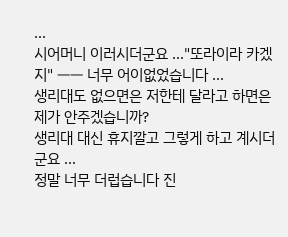...
시어머니 이러시더군요 ..."또라이라 카겠지" ㅡㅡ 너무 어이없었습니다 ...
생리대도 없으면은 저한테 달라고 하면은 제가 안주겠습니까?
생리대 대신 휴지깔고 그렇게 하고 계시더군요 ...
정말 너무 더럽습니다 진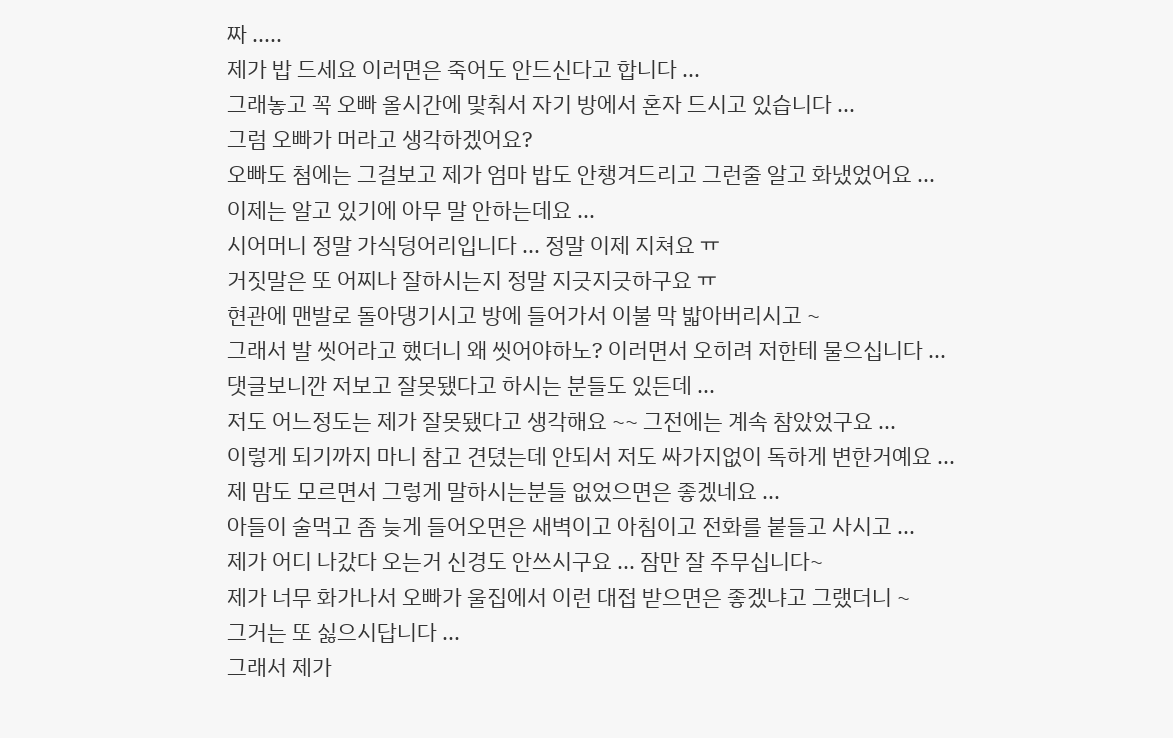짜 .....
제가 밥 드세요 이러면은 죽어도 안드신다고 합니다 ...
그래놓고 꼭 오빠 올시간에 맟춰서 자기 방에서 혼자 드시고 있습니다 ...
그럼 오빠가 머라고 생각하겠어요?
오빠도 첨에는 그걸보고 제가 엄마 밥도 안챙겨드리고 그런줄 알고 화냈었어요 ...
이제는 알고 있기에 아무 말 안하는데요 ...
시어머니 정말 가식덩어리입니다 ... 정말 이제 지쳐요 ㅠ
거짓말은 또 어찌나 잘하시는지 정말 지긋지긋하구요 ㅠ
현관에 맨발로 돌아댕기시고 방에 들어가서 이불 막 밟아버리시고 ~
그래서 발 씻어라고 했더니 왜 씻어야하노? 이러면서 오히려 저한테 물으십니다 ...
댓글보니깐 저보고 잘못됐다고 하시는 분들도 있든데 ...
저도 어느정도는 제가 잘못됐다고 생각해요 ~~ 그전에는 계속 참았었구요 ...
이렇게 되기까지 마니 참고 견뎠는데 안되서 저도 싸가지없이 독하게 변한거예요 ...
제 맘도 모르면서 그렇게 말하시는분들 없었으면은 좋겠네요 ...
아들이 술먹고 좀 늦게 들어오면은 새벽이고 아침이고 전화를 붙들고 사시고 ...
제가 어디 나갔다 오는거 신경도 안쓰시구요 ... 잠만 잘 주무십니다~
제가 너무 화가나서 오빠가 울집에서 이런 대접 받으면은 좋겠냐고 그랬더니 ~
그거는 또 싫으시답니다 ...
그래서 제가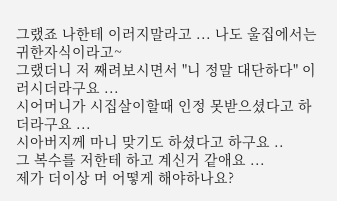그랬죠 나한테 이러지말라고 ... 나도 울집에서는 귀한자식이라고~
그랬더니 저 째려보시면서 "니 정말 대단하다" 이러시더라구요 ...
시어머니가 시집살이할때 인정 못받으셨다고 하더라구요 ...
시아버지께 마니 맞기도 하셨다고 하구요 ..
그 복수를 저한테 하고 계신거 같애요 ...
제가 더이상 머 어떻게 해야하나요?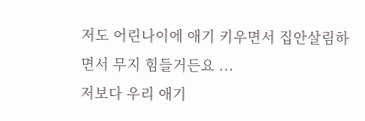저도 어린나이에 애기 키우면서 집안살림하면서 무지 힘들거든요 ...
저보다 우리 애기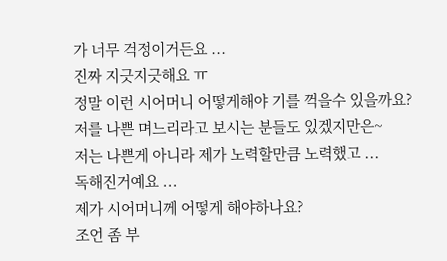가 너무 걱정이거든요 ...
진짜 지긋지긋해요 ㅠ
정말 이런 시어머니 어떻게해야 기를 꺽을수 있을까요?
저를 나쁜 며느리라고 보시는 분들도 있겠지만은~
저는 나쁜게 아니라 제가 노력할만큼 노력했고 ...
독해진거예요 ...
제가 시어머니께 어떻게 해야하나요?
조언 좀 부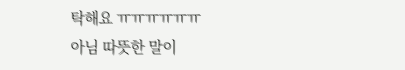탁해요 ㅠㅠㅠㅠㅠㅠ
아님 따뜻한 말이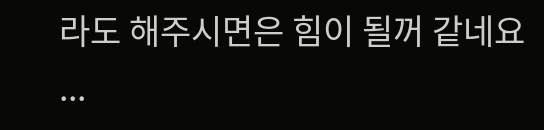라도 해주시면은 힘이 될꺼 같네요 ...